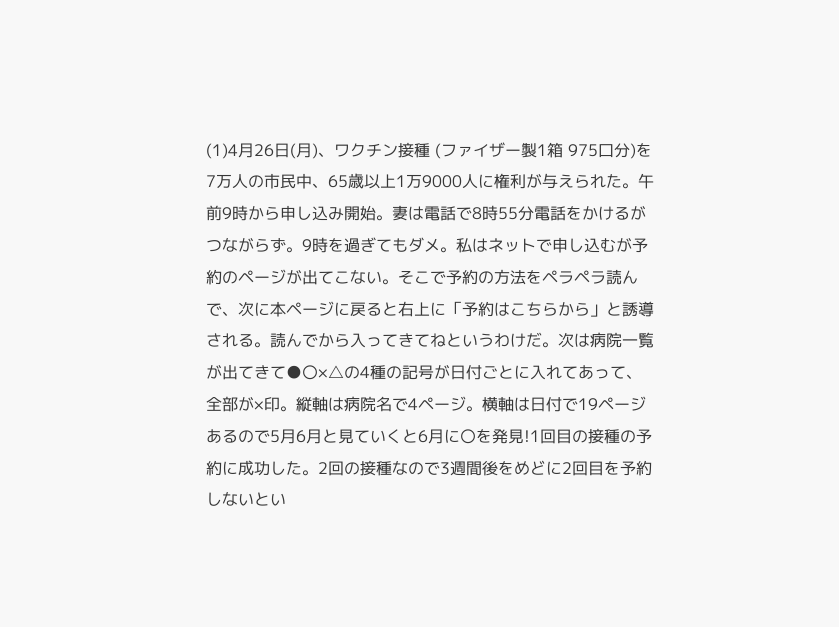(1)4月26日(月)、ワクチン接種 (ファイザー製1箱 975口分)を7万人の市民中、65歳以上1万9000人に権利が与えられた。午前9時から申し込み開始。妻は電話で8時55分電話をかけるがつながらず。9時を過ぎてもダメ。私はネットで申し込むが予約のページが出てこない。そこで予約の方法をペラペラ読んで、次に本ページに戻ると右上に「予約はこちらから」と誘導される。読んでから入ってきてねというわけだ。次は病院一覧が出てきて●〇×△の4種の記号が日付ごとに入れてあって、全部が×印。縦軸は病院名で4ページ。横軸は日付で19ページあるので5月6月と見ていくと6月に〇を発見!1回目の接種の予約に成功した。2回の接種なので3週間後をめどに2回目を予約しないとい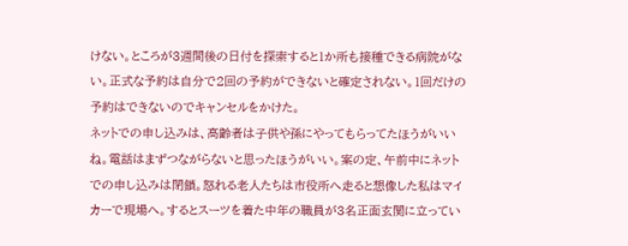けない。ところが3週間後の日付を探索すると1か所も接種できる病院がない。正式な予約は自分で2回の予約ができないと確定されない。1回だけの予約はできないのでキャンセルをかけた。
ネットでの申し込みは、高齢者は子供や孫にやってもらってたほうがいいね。電話はまずつながらないと思ったほうがいい。案の定、午前中にネットでの申し込みは閉鎖。怒れる老人たちは市役所へ走ると想像した私はマイカーで現場へ。するとスーツを着た中年の職員が3名正面玄関に立ってい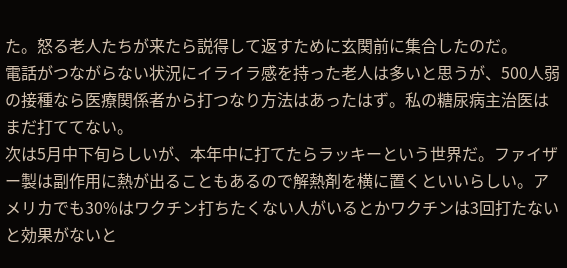た。怒る老人たちが来たら説得して返すために玄関前に集合したのだ。
電話がつながらない状況にイライラ感を持った老人は多いと思うが、500人弱の接種なら医療関係者から打つなり方法はあったはず。私の糖尿病主治医はまだ打ててない。
次は5月中下旬らしいが、本年中に打てたらラッキーという世界だ。ファイザー製は副作用に熱が出ることもあるので解熱剤を横に置くといいらしい。アメリカでも30%はワクチン打ちたくない人がいるとかワクチンは3回打たないと効果がないと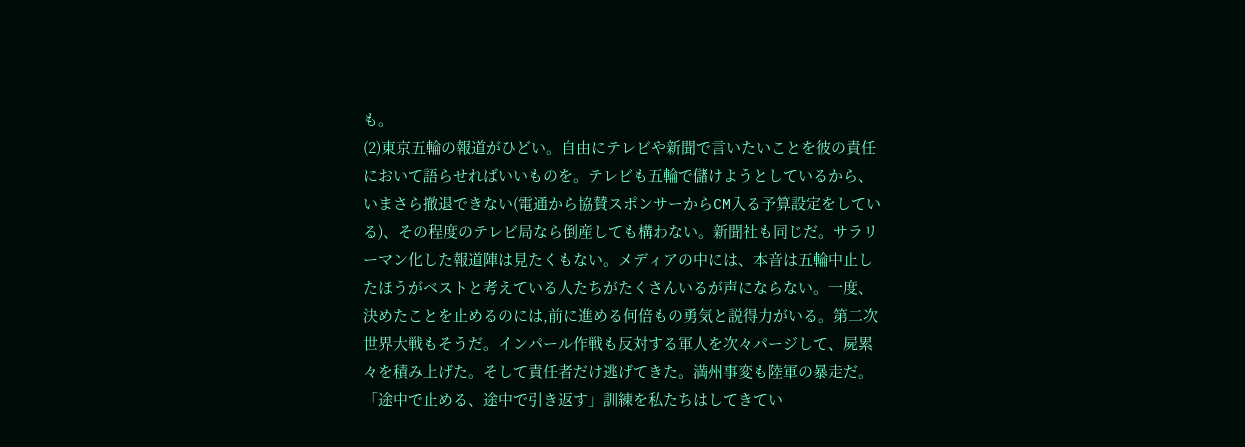も。
(2)東京五輪の報道がひどい。自由にテレビや新聞で言いたいことを彼の責任において語らせればいいものを。テレビも五輪で儲けようとしているから、いまさら撤退できない(電通から協賛スポンサーからCM入る予算設定をしている)、その程度のテレビ局なら倒産しても構わない。新聞社も同じだ。サラリーマン化した報道陣は見たくもない。メディアの中には、本音は五輪中止したほうがベストと考えている人たちがたくさんいるが声にならない。一度、決めたことを止めるのには,前に進める何倍もの勇気と説得力がいる。第二次世界大戦もそうだ。インパール作戦も反対する軍人を次々パージして、屍累々を積み上げた。そして責任者だけ逃げてきた。満州事変も陸軍の暴走だ。「途中で止める、途中で引き返す」訓練を私たちはしてきてい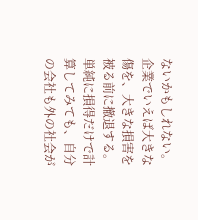ないかもしれない。企業でいえば大きな傷を、大きな損害を被る前に撤退する。単純に損得だけで計算してみても、自分の会社も外の社会が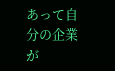あって自分の企業が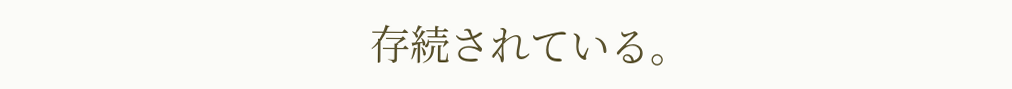存続されている。